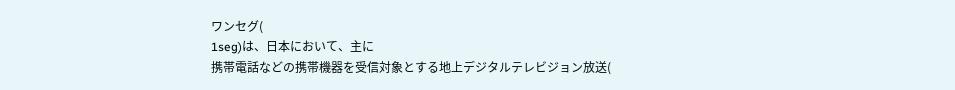ワンセグ(
1seg)は、日本において、主に
携帯電話などの携帯機器を受信対象とする地上デジタルテレビジョン放送(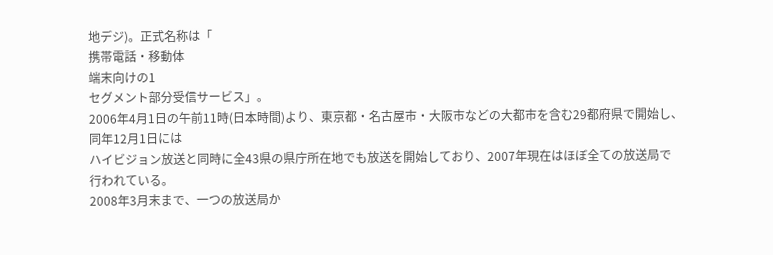地デジ)。正式名称は「
携帯電話・移動体
端末向けの1
セグメント部分受信サービス」。
2006年4月1日の午前11時(日本時間)より、東京都・名古屋市・大阪市などの大都市を含む29都府県で開始し、同年12月1日には
ハイビジョン放送と同時に全43県の県庁所在地でも放送を開始しており、2007年現在はほぼ全ての放送局で
行われている。
2008年3月末まで、一つの放送局か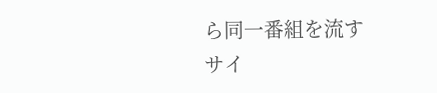ら同一番組を流す
サイ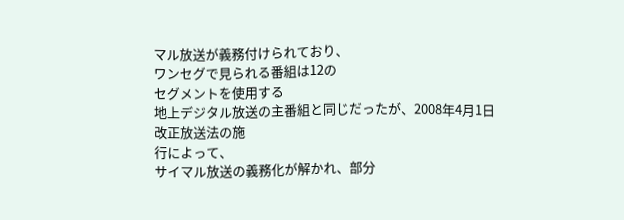マル放送が義務付けられており、
ワンセグで見られる番組は12の
セグメントを使用する
地上デジタル放送の主番組と同じだったが、2008年4月1日改正放送法の施
行によって、
サイマル放送の義務化が解かれ、部分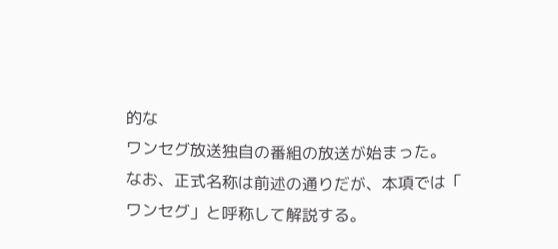的な
ワンセグ放送独自の番組の放送が始まった。
なお、正式名称は前述の通りだが、本項では「
ワンセグ」と呼称して解説する。